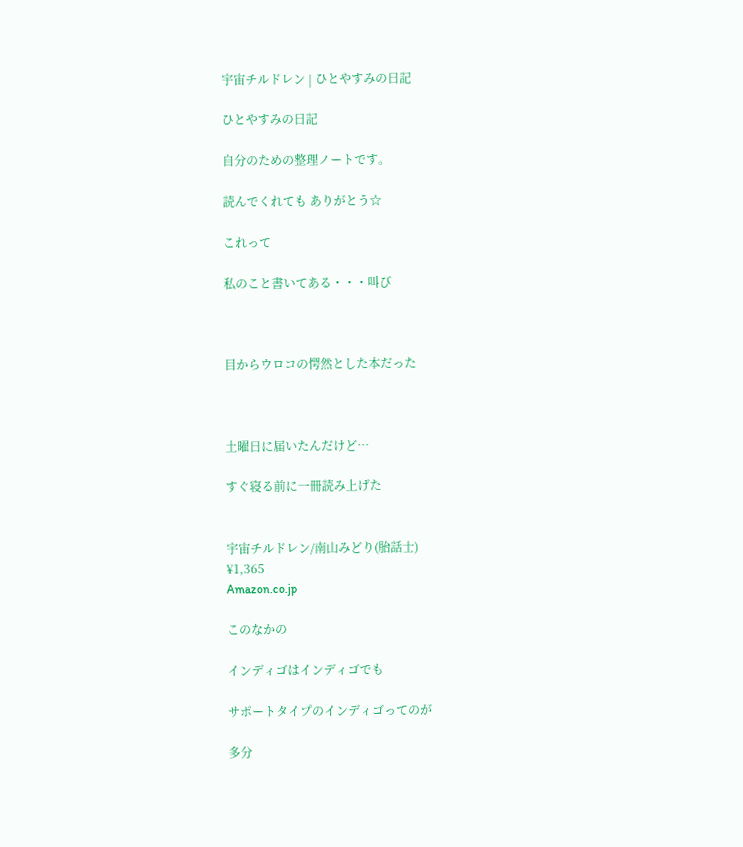宇宙チルドレン | ひとやすみの日記

ひとやすみの日記

自分のための整理ノートです。

読んでくれても ありがとう☆

これって

私のこと書いてある・・・叫び



目からウロコの愕然とした本だった



土曜日に届いたんだけど…

すぐ寝る前に一冊読み上げた


宇宙チルドレン/南山みどり(胎話士)
¥1,365
Amazon.co.jp

このなかの

インディゴはインディゴでも

サポートタイプのインディゴってのが

多分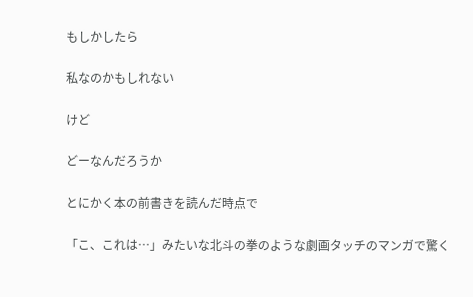もしかしたら

私なのかもしれない

けど

どーなんだろうか

とにかく本の前書きを読んだ時点で

「こ、これは…」みたいな北斗の拳のような劇画タッチのマンガで驚く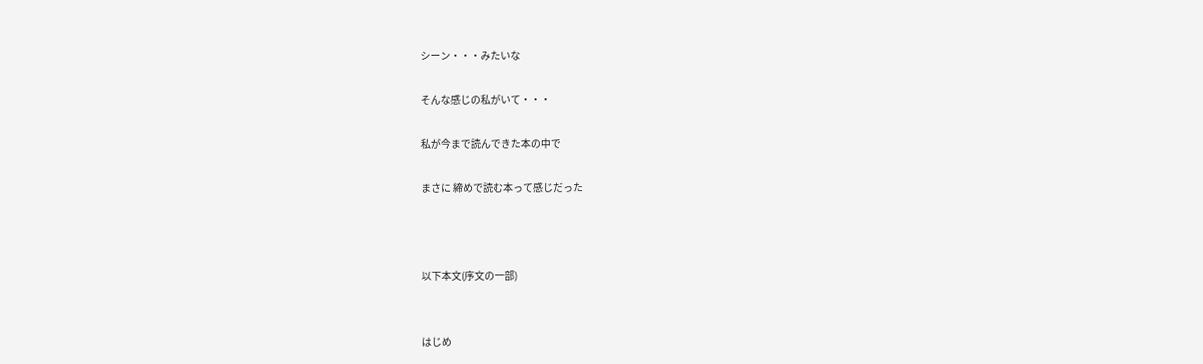シーン・・・みたいな

そんな感じの私がいて・・・

私が今まで読んできた本の中で

まさに 締めで読む本って感じだった



以下本文(序文の一部)


はじめ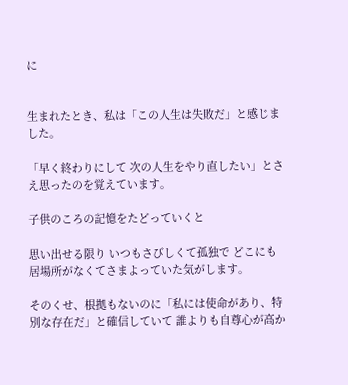に


生まれたとき、私は「この人生は失敗だ」と感じました。

「早く終わりにして 次の人生をやり直したい」とさえ思ったのを覚えています。

子供のころの記憶をたどっていくと

思い出せる限り いつもさびしくて孤独で どこにも居場所がなくてさまよっていた気がします。

そのくせ、根拠もないのに「私には使命があり、特別な存在だ」と確信していて 誰よりも自尊心が高か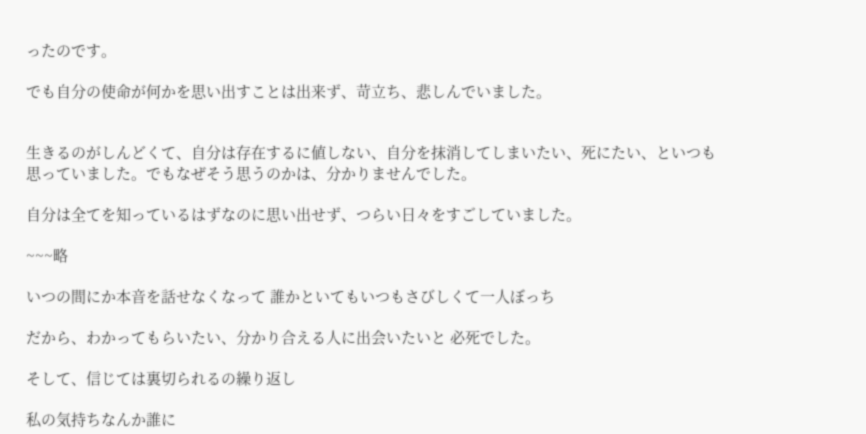ったのです。

でも自分の使命が何かを思い出すことは出来ず、苛立ち、悲しんでいました。


生きるのがしんどくて、自分は存在するに値しない、自分を抹消してしまいたい、死にたい、といつも思っていました。でもなぜそう思うのかは、分かりませんでした。

自分は全てを知っているはずなのに思い出せず、つらい日々をすごしていました。

~~~略

いつの間にか本音を話せなくなって 誰かといてもいつもさびしくて一人ぼっち

だから、わかってもらいたい、分かり合える人に出会いたいと 必死でした。

そして、信じては裏切られるの繰り返し

私の気持ちなんか誰に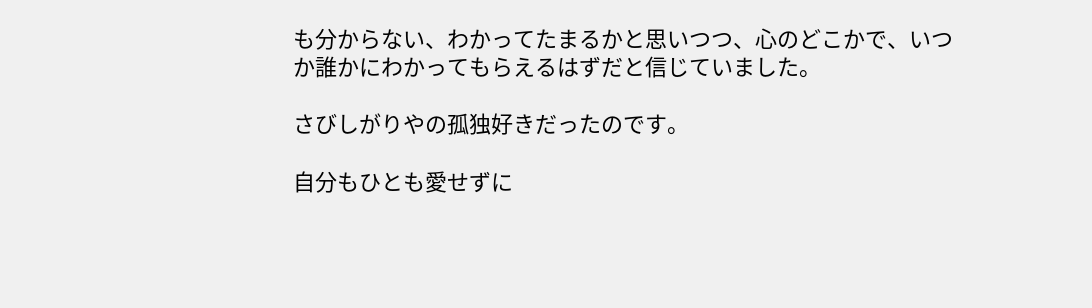も分からない、わかってたまるかと思いつつ、心のどこかで、いつか誰かにわかってもらえるはずだと信じていました。

さびしがりやの孤独好きだったのです。

自分もひとも愛せずに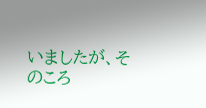いましたが、そのころ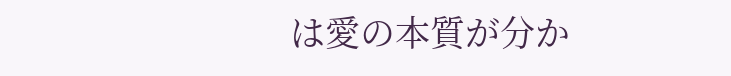は愛の本質が分か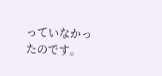っていなかったのです。